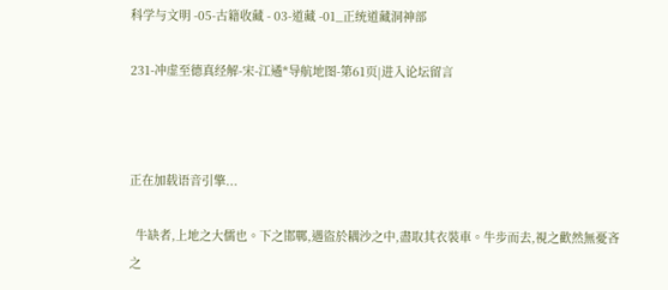科学与文明 -05-古籍收藏 - 03-道藏 -01_正统道藏洞神部

231-冲虚至德真经解-宋-江遹*导航地图-第61页|进入论坛留言



正在加载语音引擎...

  牛缺者,上地之大儒也。下之邯鄲,遇盜於耦沙之中,盡取其衣裝車。牛步而去,視之歡然無憂吝之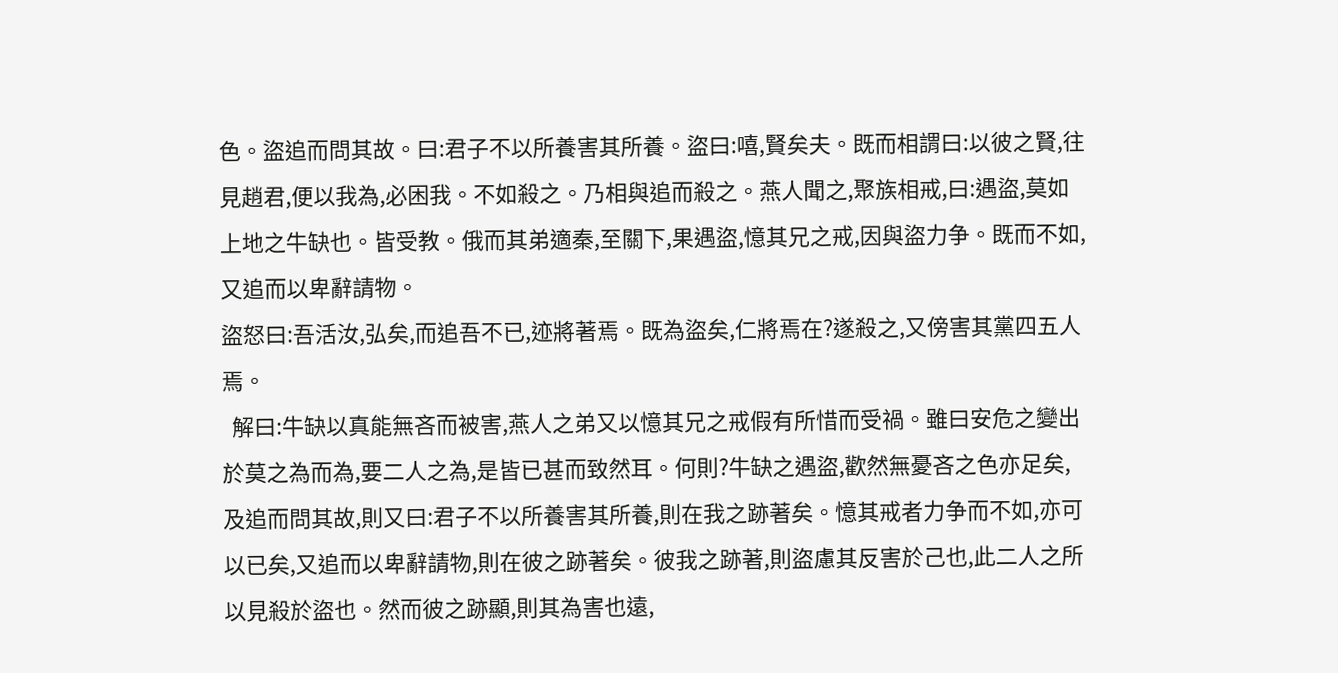色。盜追而問其故。曰:君子不以所養害其所養。盜曰:嘻,賢矣夫。既而相謂曰:以彼之賢,往見趙君,便以我為,必困我。不如殺之。乃相與追而殺之。燕人聞之,聚族相戒,曰:遇盜,莫如上地之牛缺也。皆受教。俄而其弟適秦,至關下,果遇盜,憶其兄之戒,因與盜力争。既而不如,又追而以卑辭請物。
盜怒曰:吾活汝,弘矣,而追吾不已,迹將著焉。既為盜矣,仁將焉在?遂殺之,又傍害其黨四五人焉。
  解曰:牛缺以真能無吝而被害,燕人之弟又以憶其兄之戒假有所惜而受禍。雖曰安危之變出於莫之為而為,要二人之為,是皆已甚而致然耳。何則?牛缺之遇盜,歡然無憂吝之色亦足矣,及追而問其故,則又曰:君子不以所養害其所養,則在我之跡著矣。憶其戒者力争而不如,亦可以已矣,又追而以卑辭請物,則在彼之跡著矣。彼我之跡著,則盜慮其反害於己也,此二人之所以見殺於盜也。然而彼之跡顯,則其為害也遠,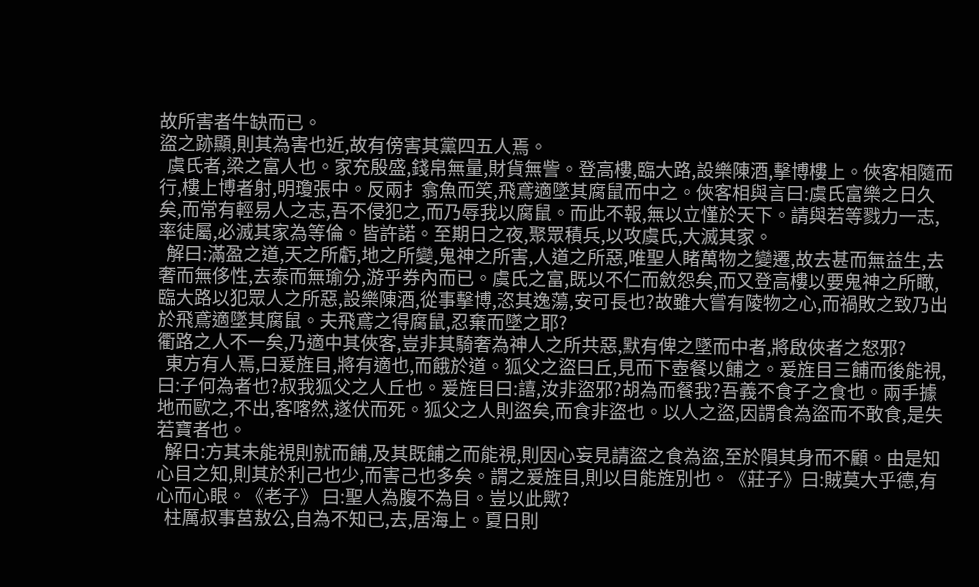故所害者牛缺而已。
盜之跡顯,則其為害也近,故有傍害其黨四五人焉。
  虞氏者,梁之富人也。家充殷盛,錢帛無量,財貨無訾。登高樓,臨大路,設樂陳酒,擊博樓上。俠客相隨而行,樓上博者射,明瓊張中。反兩扌翕魚而笑,飛鳶適墜其腐鼠而中之。俠客相與言曰:虞氏富樂之日久矣,而常有輕易人之志,吾不侵犯之,而乃辱我以腐鼠。而此不報,無以立慬於天下。請與若等戮力一志,率徒屬,必滅其家為等倫。皆許諾。至期日之夜,聚眾積兵,以攻虞氏,大滅其家。
  解曰:滿盈之道,天之所虧,地之所變,鬼神之所害,人道之所惡,唯聖人睹萬物之變遷,故去甚而無益生,去奢而無侈性,去泰而無瑜分,游乎券內而已。虞氏之富,既以不仁而斂怨矣,而又登高樓以要鬼神之所瞰,臨大路以犯眾人之所惡,設樂陳酒,從事擊博,恣其逸蕩,安可長也?故雖大嘗有陵物之心,而禍敗之致乃出於飛鳶適墜其腐鼠。夫飛鳶之得腐鼠,忍棄而墜之耶?
衢路之人不一矣,乃適中其俠客,豈非其騎奢為神人之所共惡,默有俾之墜而中者,將啟俠者之怒邪?
  東方有人焉,曰爰旌目,將有適也,而餓於道。狐父之盜曰丘,見而下壺餐以餔之。爰旌目三餔而後能視,曰:子何為者也?叔我狐父之人丘也。爰旌目曰:譆,汝非盜邪?胡為而餐我?吾義不食子之食也。兩手據地而歐之,不出,客喀然,遂伏而死。狐父之人則盜矣,而食非盜也。以人之盜,因謂食為盜而不敢食,是失若寶者也。
  解日:方其未能視則就而餔,及其既餔之而能視,則因心妄見請盜之食為盜,至於隕其身而不顧。由是知心目之知,則其於利己也少,而害己也多矣。謂之爰旌目,則以目能旌別也。《莊子》曰:賊莫大乎德,有心而心眼。《老子》 曰:聖人為腹不為目。豈以此歟?
  柱厲叔事莒敖公,自為不知已,去,居海上。夏日則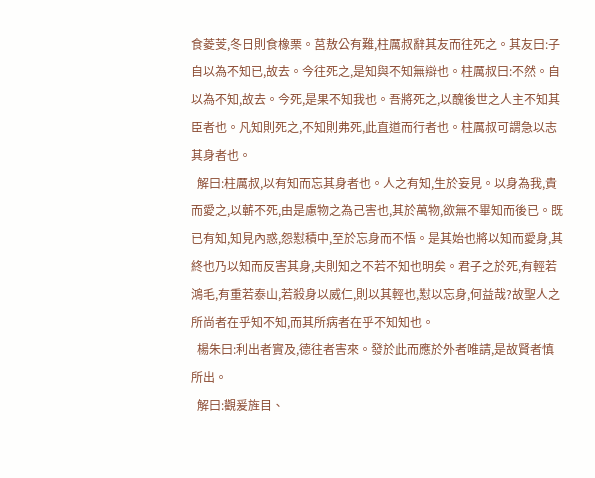食菱芰,冬日則食橡栗。莒敖公有難,柱厲叔辭其友而往死之。其友曰:子自以為不知已,故去。今往死之,是知與不知無辯也。柱厲叔曰:不然。自以為不知,故去。今死,是果不知我也。吾將死之,以醜後世之人主不知其臣者也。凡知則死之,不知則弗死,此直道而行者也。柱厲叔可謂急以志其身者也。
  解曰:柱厲叔,以有知而忘其身者也。人之有知,生於妄見。以身為我,貴而愛之,以蘄不死,由是慮物之為己害也,其於萬物,欲無不畢知而後已。既已有知,知見內惑,怨懟積中,至於忘身而不悟。是其始也將以知而愛身,其終也乃以知而反害其身,夫則知之不若不知也明矣。君子之於死,有輕若鴻毛,有重若泰山,若殺身以威仁,則以其輕也,懟以忘身,何益哉?故聖人之所尚者在乎知不知,而其所病者在乎不知知也。
  楊朱曰:利出者實及,德往者害來。發於此而應於外者唯請,是故賢者慎所出。
  解曰:觀爰旌目、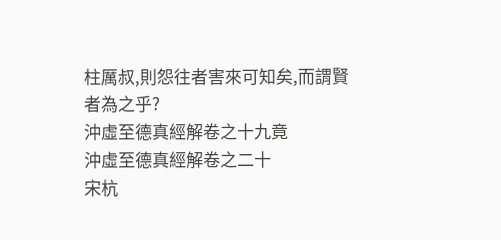柱厲叔,則怨往者害來可知矣,而謂賢者為之乎?
沖虛至德真經解卷之十九竟
沖虛至德真經解卷之二十
宋杭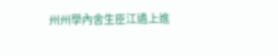州州學內舍生臣江遹上進